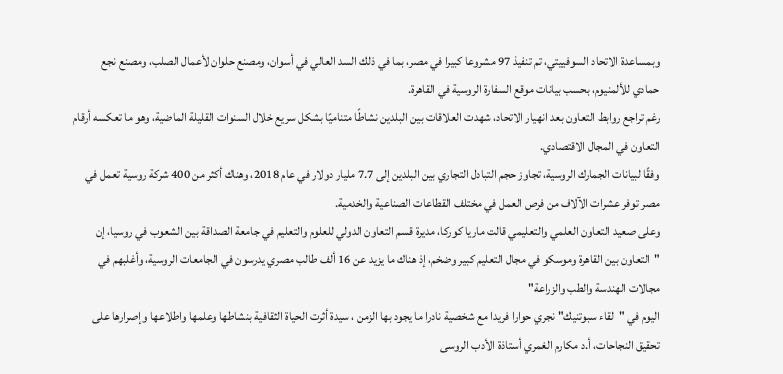وبمساعدة الاتحاد السوفييتي، تم تنفيذ 97 مشروعا كبيرا في مصر، بما في ذلك السد العالي في أسوان، ومصنع حلوان لأعمال الصلب، ومصنع نجع حمادي للألمنيوم، بحسب بيانات موقع السفارة الروسية في القاهرة.
رغم تراجع روابط التعاون بعد انهيار الاتحاد، شهدت العلاقات بين البلدين نشاطًا متناميًا بشكل سريع خلال السنوات القليلة الماضية، وهو ما تعكسه أرقام التعاون في المجال الاقتصادي.
وفقًا لبيانات الجمارك الروسية، تجاوز حجم التبادل التجاري بين البلدين إلى 7.7 مليار دولار في عام 2018، وهناك أكثر من 400 شركة روسية تعمل في مصر توفر عشرات الآلاف من فرص العمل في مختلف القطاعات الصناعية والخدمية.
وعلى صعيد التعاون العلمي والتعليمي قالت ماريا كوركا، مديرة قسم التعاون الدولي للعلوم والتعليم في جامعة الصداقة بين الشعوب في روسيا، إن "التعاون بين القاهرة وموسكو في مجال التعليم كبير وضخم، إذ هناك ما يزيد عن 16 ألف طالب مصري يدرسون في الجامعات الروسية، وأغلبهم في مجالات الهندسة والطب والزراعة"
اليوم في "لقاء سبوتنيك" نجري حوارا فريدا مع شخصية نادرا ما يجود بها الزمن ، سيدة أثرت الحياة الثقافية بنشاطها وعلمها واطلاعها وإصرارها على تحقيق النجاحات، أ.د مكارم الغمري أستاذة الأدب الروسى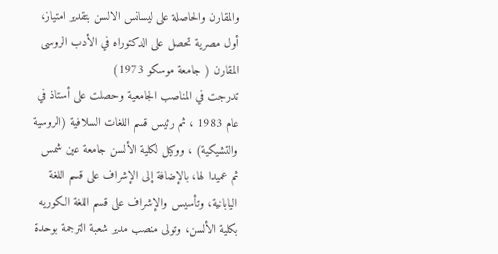والمقارن والحاصلة على ليسانس الالسن بتقدير امتياز، أول مصرية تحصل على الدكتوراه في الأدب الروسى المقارن ( جامعة موسكو 1973)
تدرجت في المناصب الجامعية وحصلت على أستاذ في عام 1983 ، ثم رئيس قسم اللغات السلافية (الروسية والتشيكية) ، ووكيل لكلية الألسن جامعة عين شمس ثم عميدا لها، بالإضافة إلى الإشراف على قسم اللغة اليابانية، وتأسيس والإشراف على قسم اللغة الكوريه بكلية الألسن، وتولى منصب مدير شعبة الترجمة بوحدة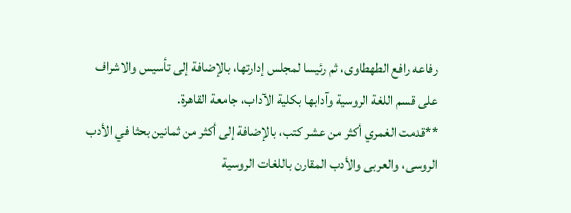رفاعه رافع الطهطاوى، ثم رئيسا لمجلس إدارتها، بالإضافة إلى تأسيس والاشراف على قسم اللغة الروسية وآدابها بكلية الآداب، جامعة القاهرة.
**قدمت الغمري أكثر من عشر كتب، بالإضافة إلى أكثر من ثمانين بحثا في الأدب الروسى، والعربى والأدب المقارن باللغات الروسية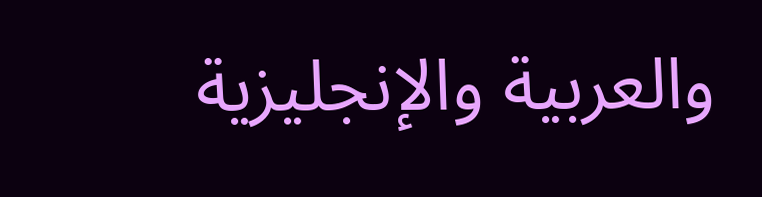والعربية والإنجليزية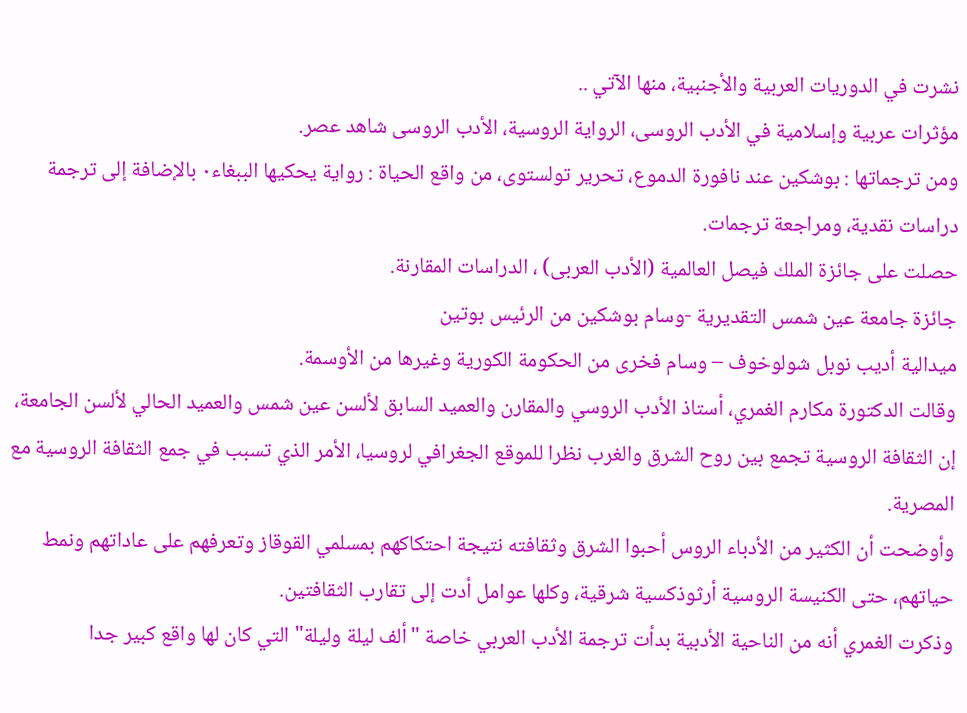نشرت في الدوريات العربية والأجنبية، منها الآتي ..
مؤثرات عربية وإسلامية في الأدب الروسى، الرواية الروسية، الأدب الروسى شاهد عصر.
ومن ترجماتها : بوشكين عند نافورة الدموع، تحرير تولستوى، من واقع الحياة : رواية يحكيها الببغاء٠ بالإضافة إلى ترجمة دراسات نقدية، ومراجعة ترجمات.
حصلت على جائزة الملك فيصل العالمية (الأدب العربى) ، الدراسات المقارنة.
جائزة جامعة عين شمس التقديرية -وسام بوشكين من الرئيس بوتين
ميدالية أديب نوبل شولوخوف – وسام فخرى من الحكومة الكورية وغيرها من الأوسمة.
وقالت الدكتورة مكارم الغمري، أستاذ الأدب الروسي والمقارن والعميد السابق لألسن عين شمس والعميد الحالي لألسن الجامعة، إن الثقافة الروسية تجمع بين روح الشرق والغرب نظرا للموقع الجغرافي لروسيا، الأمر الذي تسبب في جمع الثقافة الروسية مع المصرية.
وأوضحت أن الكثير من الأدباء الروس أحبوا الشرق وثقافته نتيجة احتكاكهم بمسلمي القوقاز وتعرفهم على عاداتهم ونمط حياتهم، حتى الكنيسة الروسية أرثوذكسية شرقية، وكلها عوامل أدت إلى تقارب الثقافتين.
وذكرت الغمري أنه من الناحية الأدبية بدأت ترجمة الأدب العربي خاصة "ألف ليلة وليلة" التي كان لها واقع كبير جدا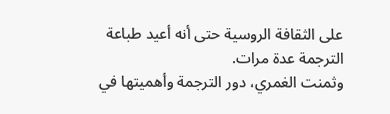على الثقافة الروسية حتى أنه أعيد طباعة الترجمة عدة مرات.
وثمنت الغمري، دور الترجمة وأهميتها في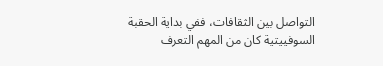التواصل بين الثقافات، ففي بداية الحقبة السوفييتية كان من المهم التعرف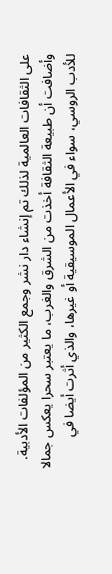على الثقافات العالمية لذلك تم إنشاء دار نشر وجمع الكثير من المؤلفات الأدبية.
وأضافت أن طبيعة الثقافة أخذت من الشرق والغرب، ما يعتبر سحرا يعكس جمالا للأدب الروسي، سواء في الأعمال الموسيقية أو غيرها، والذي أثرت أيضا في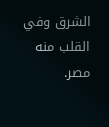الشرق وفي القلب منه مصر.